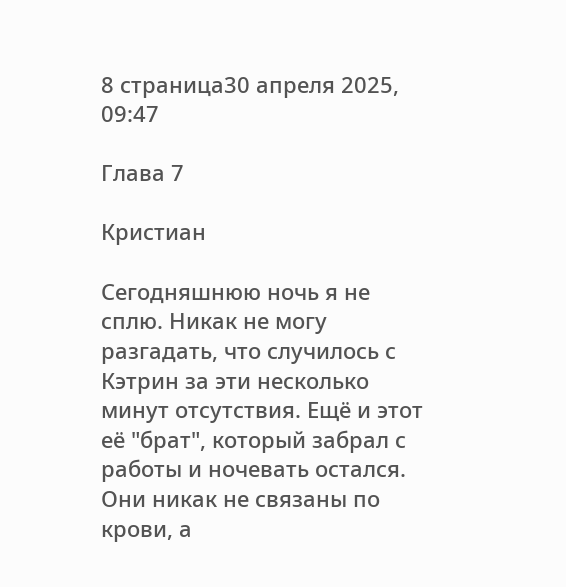8 страница30 апреля 2025, 09:47

Глава 7

Кристиан

Сегодняшнюю ночь я не сплю. Никак не могу разгадать, что случилось с Кэтрин за эти несколько минут отсутствия. Ещё и этот её "брат", который забрал с работы и ночевать остался. Они никак не связаны по крови, а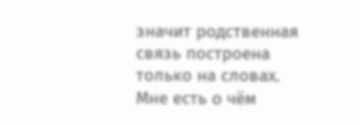значит родственная связь построена только на словах. Мне есть о чём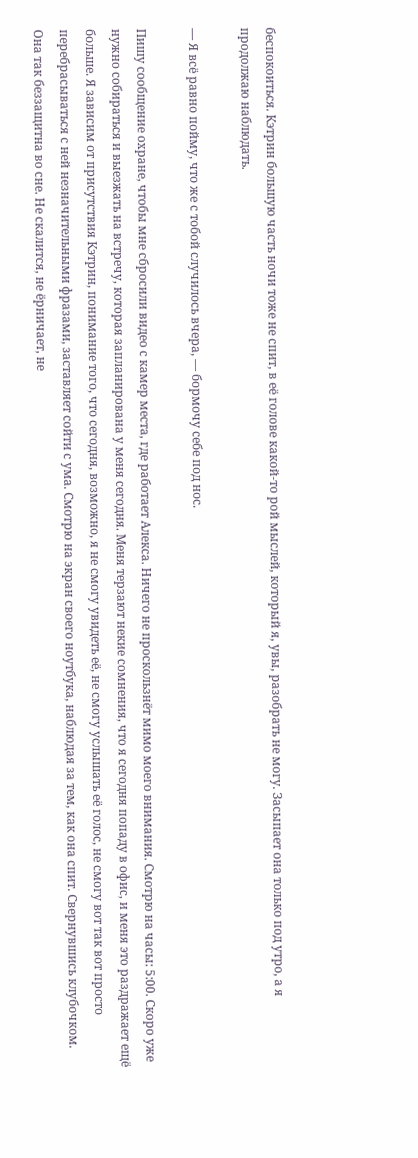беспокоиться. Кэтрин большую часть ночи тоже не спит, в её голове какой-то рой мыслей, который я, увы, разобрать не могу. Засыпает она только под утро, а я продолжаю наблюдать.

— Я всё равно пойму, что же с тобой случилось вчера, — бормочу себе под нос.

Пишу сообщение охране, чтобы мне сбросили видео с камер места, где работает Алекса. Ничего не проскользнёт мимо моего внимания. Смотрю на часы: 5:00. Скоро уже нужно собираться и выезжать на встречу, которая запланирована у меня сегодня. Меня терзают некие сомнения, что я сегодня попаду в офис, и меня это раздражает ещё больше. Я зависим от присутствия Кэтрин, понимание того, что сегодня, возможно, я не смогу увидеть её, не смогу услышать её голос, не смогу вот так вот просто перебрасываться с ней незначительными фразами, заставляет сойти с ума. Смотрю на экран своего ноутбука, наблюдая за тем, как она спит. Свернувшись клубочком. Она так беззащитна во сне. Не скалится, не ёрничает, не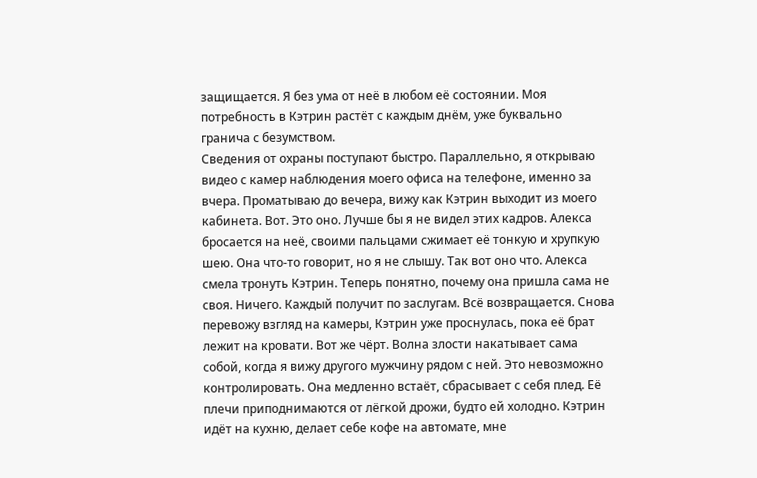защищается. Я без ума от неё в любом её состоянии. Моя потребность в Кэтрин растёт с каждым днём, уже буквально гранича с безумством.
Сведения от охраны поступают быстро. Параллельно, я открываю видео с камер наблюдения моего офиса на телефоне, именно за вчера. Проматываю до вечера, вижу как Кэтрин выходит из моего кабинета. Вот. Это оно. Лучше бы я не видел этих кадров. Алекса бросается на неё, своими пальцами сжимает её тонкую и хрупкую шею. Она что-то говорит, но я не слышу. Так вот оно что. Алекса смела тронуть Кэтрин. Теперь понятно, почему она пришла сама не своя. Ничего. Каждый получит по заслугам. Всё возвращается. Снова перевожу взгляд на камеры, Кэтрин уже проснулась, пока её брат лежит на кровати. Вот же чёрт. Волна злости накатывает сама собой, когда я вижу другого мужчину рядом с ней. Это невозможно контролировать. Она медленно встаёт, сбрасывает с себя плед. Её плечи приподнимаются от лёгкой дрожи, будто ей холодно. Кэтрин идёт на кухню, делает себе кофе на автомате, мне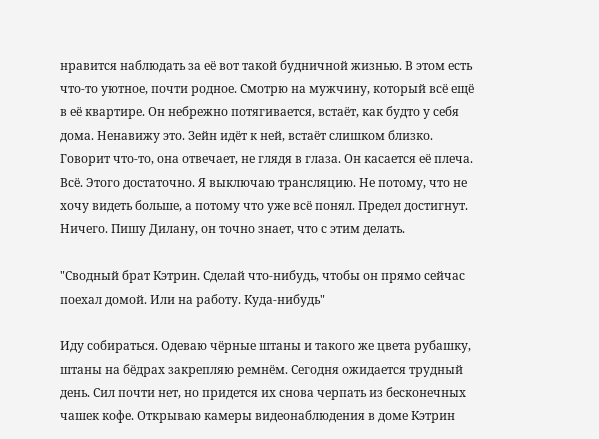нравится наблюдать за её вот такой будничной жизнью. В этом есть что-то уютное, почти родное. Смотрю на мужчину, который всё ещё в её квартире. Он небрежно потягивается, встаёт, как будто у себя дома. Ненавижу это. Зейн идёт к ней, встаёт слишком близко. Говорит что-то, она отвечает, не глядя в глаза. Он касается её плеча. Всё. Этого достаточно. Я выключаю трансляцию. Не потому, что не хочу видеть больше, а потому что уже всё понял. Предел достигнут. Ничего. Пишу Дилану, он точно знает, что с этим делать.

"Сводный брат Кэтрин. Сделай что-нибудь, чтобы он прямо сейчас поехал домой. Или на работу. Куда-нибудь"

Иду собираться. Одеваю чёрные штаны и такого же цвета рубашку, штаны на бёдрах закрепляю ремнём. Сегодня ожидается трудный день. Сил почти нет, но придется их снова черпать из бесконечных чашек кофе. Открываю камеры видеонаблюдения в доме Кэтрин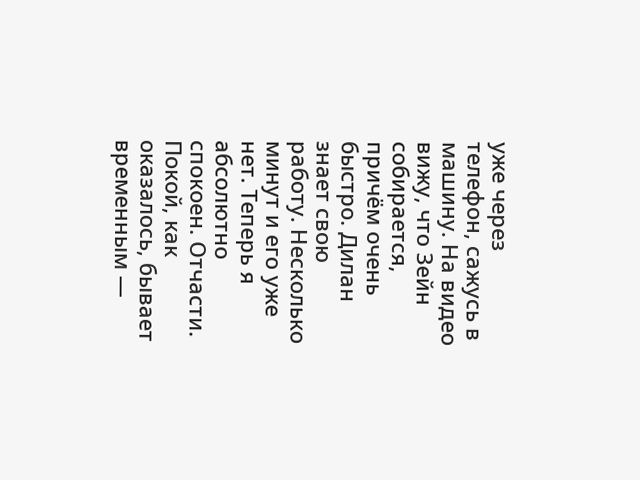уже через телефон, сажусь в машину. На видео вижу, что Зейн собирается, причём очень быстро. Дилан знает свою работу. Несколько минут и его уже нет. Теперь я абсолютно спокоен. Отчасти.
Покой, как оказалось, бывает временным —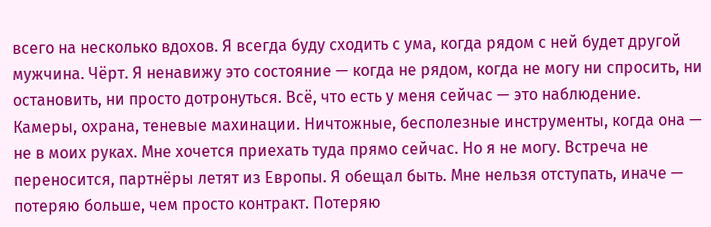всего на несколько вдохов. Я всегда буду сходить с ума, когда рядом с ней будет другой мужчина. Чёрт. Я ненавижу это состояние — когда не рядом, когда не могу ни спросить, ни остановить, ни просто дотронуться. Всё, что есть у меня сейчас — это наблюдение. Камеры, охрана, теневые махинации. Ничтожные, бесполезные инструменты, когда она — не в моих руках. Мне хочется приехать туда прямо сейчас. Но я не могу. Встреча не переносится, партнёры летят из Европы. Я обещал быть. Мне нельзя отступать, иначе — потеряю больше, чем просто контракт. Потеряю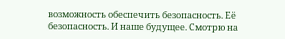возможность обеспечить безопасность. Её безопасность. И наше будущее. Смотрю на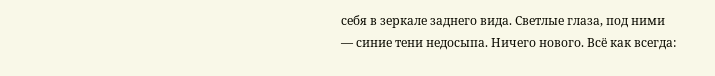себя в зеркале заднего вида. Светлые глаза, под ними — синие тени недосыпа. Ничего нового. Всё как всегда: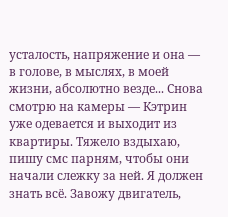усталость, напряжение и она — в голове, в мыслях, в моей жизни, абсолютно везде... Снова смотрю на камеры — Кэтрин уже одевается и выходит из квартиры. Тяжело вздыхаю, пишу смс парням, чтобы они начали слежку за ней. Я должен знать всё. Завожу двигатель,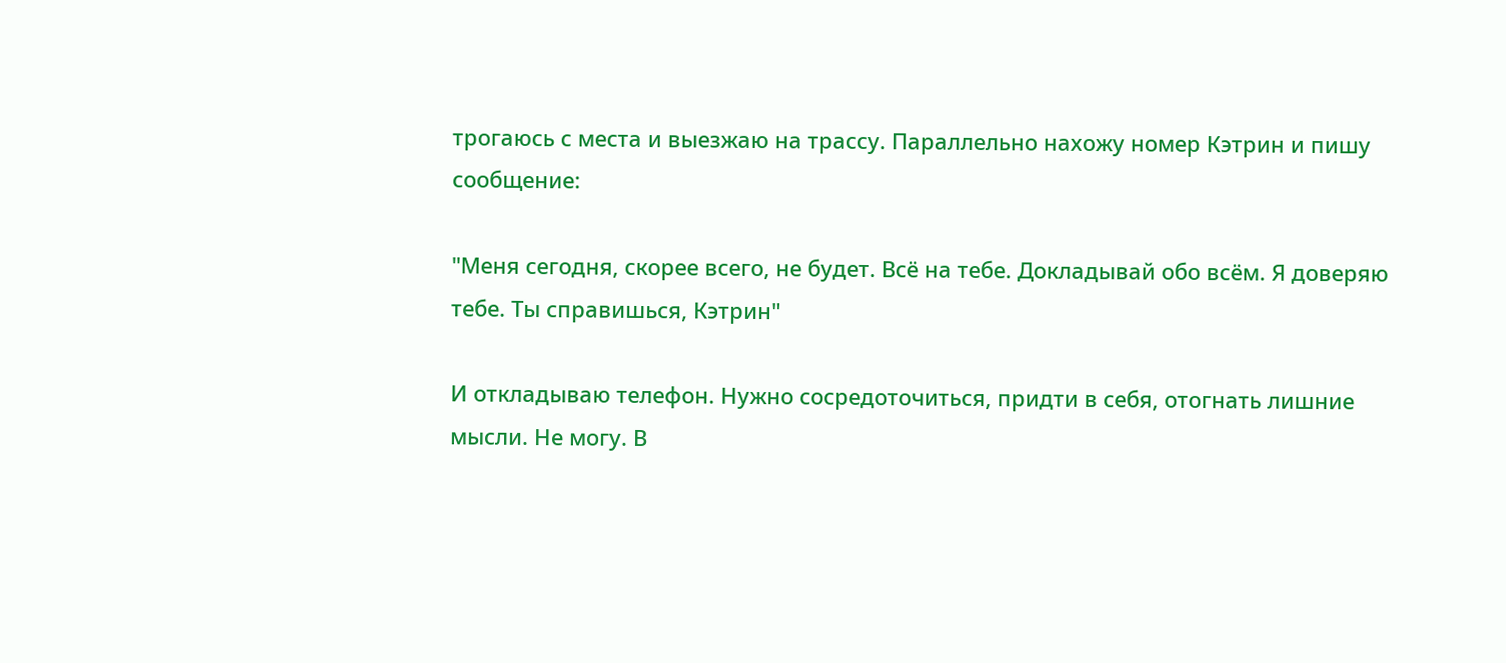трогаюсь с места и выезжаю на трассу. Параллельно нахожу номер Кэтрин и пишу сообщение:

"Меня сегодня, скорее всего, не будет. Всё на тебе. Докладывай обо всём. Я доверяю тебе. Ты справишься, Кэтрин"

И откладываю телефон. Нужно сосредоточиться, придти в себя, отогнать лишние мысли. Не могу. В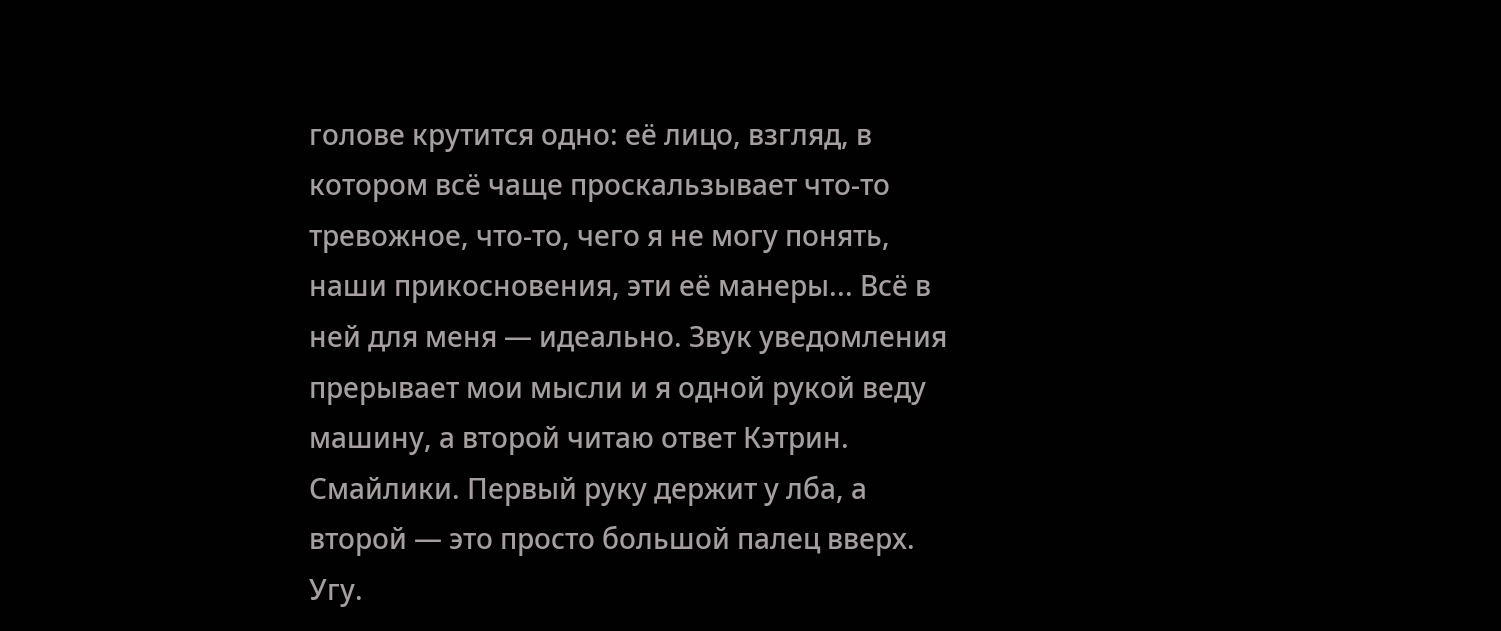голове крутится одно: её лицо, взгляд, в котором всё чаще проскальзывает что-то тревожное, что-то, чего я не могу понять, наши прикосновения, эти её манеры... Всё в ней для меня — идеально. Звук уведомления прерывает мои мысли и я одной рукой веду машину, а второй читаю ответ Кэтрин. Смайлики. Первый руку держит у лба, а второй — это просто большой палец вверх. Угу.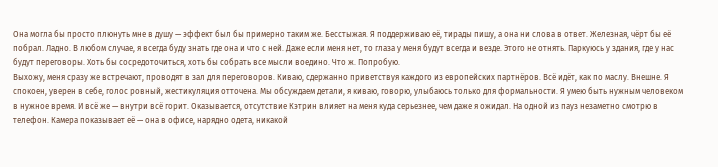Она могла бы просто плюнуть мне в душу — эффект был бы примерно таким же. Бесстыжая. Я поддерживаю её, тирады пишу, а она ни слова в ответ. Железная, чёрт бы её побрал. Ладно. В любом случае, я всегда буду знать где она и что с ней. Даже если меня нет, то глаза у меня будут всегда и везде. Этого не отнять. Паркуюсь у здания, где у нас будут переговоры. Хоть бы сосредоточиться, хоть бы собрать все мысли воедино. Что ж. Попробую.
Выхожу, меня сразу же встречают, проводят в зал для переговоров. Киваю, сдержанно приветствуя каждого из европейских партнёров. Всё идёт, как по маслу. Внешне. Я спокоен, уверен в себе, голос ровный, жестикуляция отточена. Мы обсуждаем детали, я киваю, говорю, улыбаюсь только для формальности. Я умею быть нужным человеком в нужное время. И всё же — внутри всё горит. Оказывается, отсутствие Кэтрин влияет на меня куда серьезнее, чем даже я ожидал. На одной из пауз незаметно смотрю в телефон. Камера показывает её — она в офисе, нарядно одета, никакой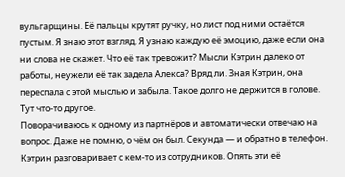вульгарщины. Её пальцы крутят ручку, но лист под ними остаётся пустым. Я знаю этот взгляд. Я узнаю каждую её эмоцию, даже если она ни слова не скажет. Что её так тревожит? Мысли Кэтрин далеко от работы, неужели её так задела Алекса? Вряд ли. Зная Кэтрин, она переспала с этой мыслью и забыла. Такое долго не держится в голове. Тут что-то другое.
Поворачиваюсь к одному из партнёров и автоматически отвечаю на вопрос. Даже не помню, о чём он был. Секунда — и обратно в телефон. Кэтрин разговаривает с кем-то из сотрудников. Опять эти её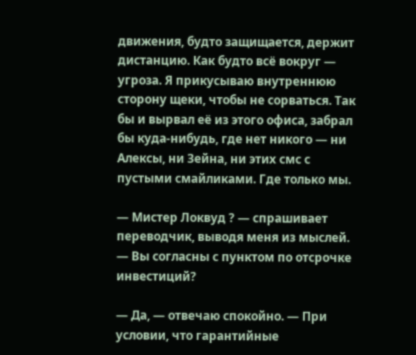движения, будто защищается, держит дистанцию. Как будто всё вокруг — угроза. Я прикусываю внутреннюю сторону щеки, чтобы не сорваться. Так бы и вырвал её из этого офиса, забрал бы куда-нибудь, где нет никого — ни Алексы, ни Зейна, ни этих смс с пустыми смайликами. Где только мы.

— Мистер Локвуд ? — спрашивает переводчик, выводя меня из мыслей. — Вы согласны с пунктом по отсрочке инвестиций?

— Да, — отвечаю спокойно. — При условии, что гарантийные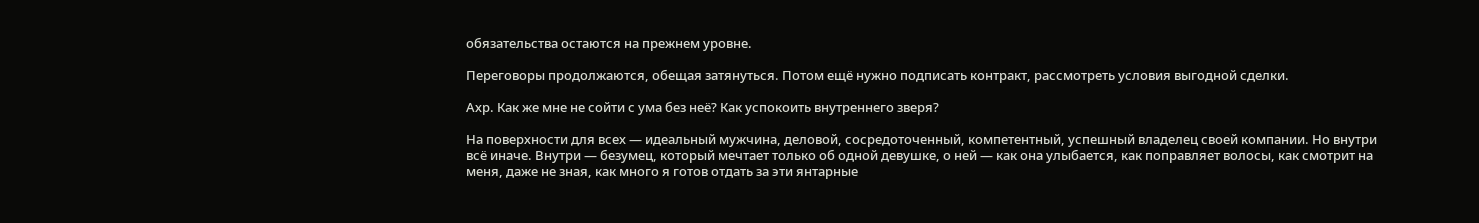обязательства остаются на прежнем уровне.

Переговоры продолжаются, обещая затянуться. Потом ещё нужно подписать контракт, рассмотреть условия выгодной сделки.

Ахр. Как же мне не сойти с ума без неё? Как успокоить внутреннего зверя?

На поверхности для всех — идеальный мужчина, деловой, сосредоточенный, компетентный, успешный владелец своей компании. Но внутри всё иначе. Внутри — безумец, который мечтает только об одной девушке, о ней — как она улыбается, как поправляет волосы, как смотрит на меня, даже не зная, как много я готов отдать за эти янтарные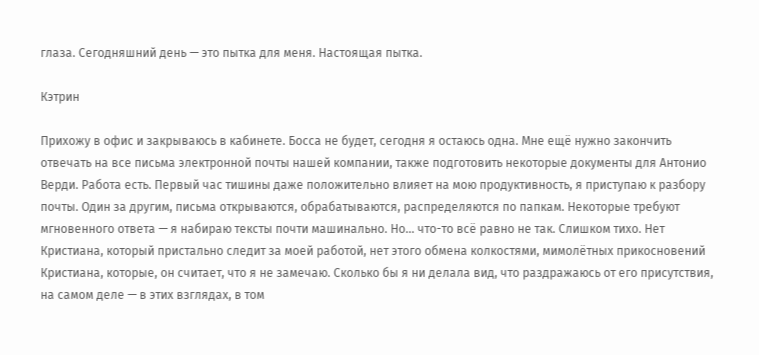глаза. Сегодняшний день — это пытка для меня. Настоящая пытка.

Кэтрин

Прихожу в офис и закрываюсь в кабинете. Босса не будет, сегодня я остаюсь одна. Мне ещё нужно закончить отвечать на все письма электронной почты нашей компании, также подготовить некоторые документы для Антонио Верди. Работа есть. Первый час тишины даже положительно влияет на мою продуктивность, я приступаю к разбору почты. Один за другим, письма открываются, обрабатываются, распределяются по папкам. Некоторые требуют мгновенного ответа — я набираю тексты почти машинально. Но... что-то всё равно не так. Слишком тихо. Нет Кристиана, который пристально следит за моей работой, нет этого обмена колкостями, мимолётных прикосновений Кристиана, которые, он считает, что я не замечаю. Сколько бы я ни делала вид, что раздражаюсь от его присутствия, на самом деле — в этих взглядах, в том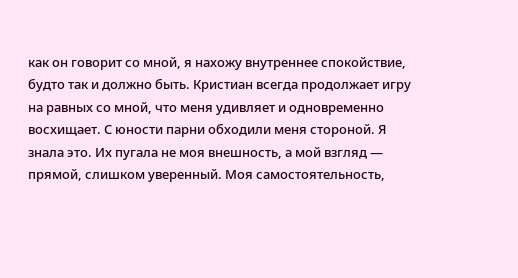как он говорит со мной, я нахожу внутреннее спокойствие, будто так и должно быть. Кристиан всегда продолжает игру на равных со мной, что меня удивляет и одновременно восхищает. С юности парни обходили меня стороной. Я знала это. Их пугала не моя внешность, а мой взгляд — прямой, слишком уверенный. Моя самостоятельность,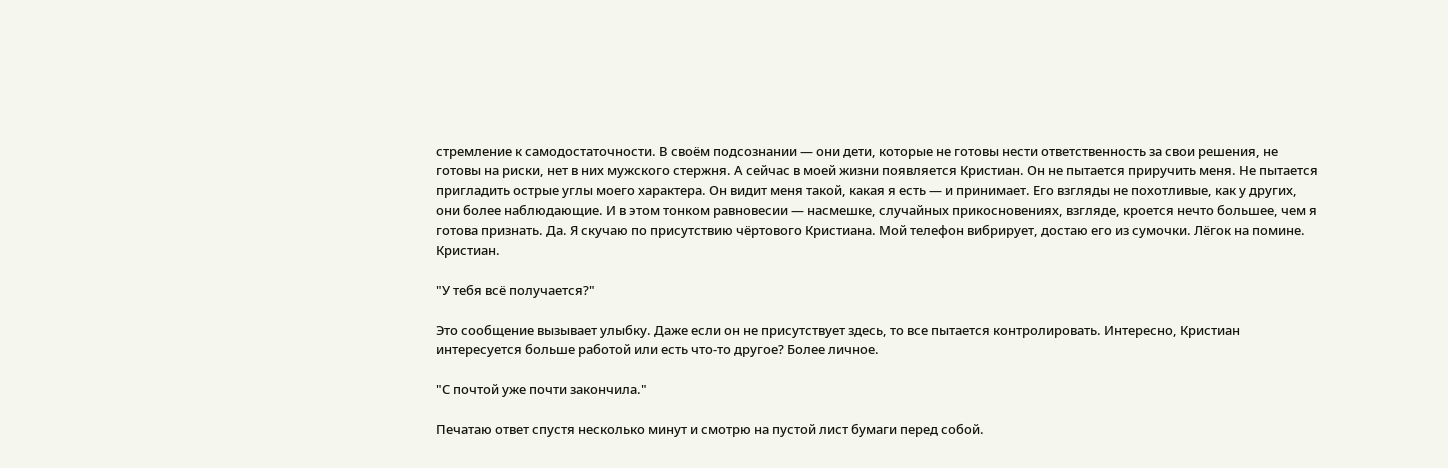стремление к самодостаточности. В своём подсознании — они дети, которые не готовы нести ответственность за свои решения, не готовы на риски, нет в них мужского стержня. А сейчас в моей жизни появляется Кристиан. Он не пытается приручить меня. Не пытается пригладить острые углы моего характера. Он видит меня такой, какая я есть — и принимает. Его взгляды не похотливые, как у других, они более наблюдающие. И в этом тонком равновесии — насмешке, случайных прикосновениях, взгляде, кроется нечто большее, чем я готова признать. Да. Я скучаю по присутствию чёртового Кристиана. Мой телефон вибрирует, достаю его из сумочки. Лёгок на помине. Кристиан.

"У тебя всё получается?"

Это сообщение вызывает улыбку. Даже если он не присутствует здесь, то все пытается контролировать. Интересно, Кристиан интересуется больше работой или есть что-то другое? Более личное.

"С почтой уже почти закончила."

Печатаю ответ спустя несколько минут и смотрю на пустой лист бумаги перед собой.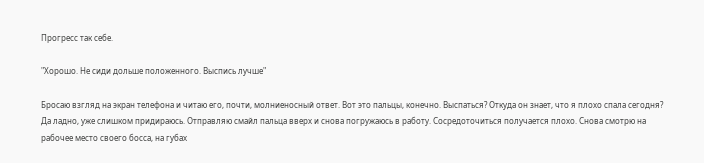Прогресс так себе.

"Хорошо. Не сиди дольше положенного. Выспись лучше"

Бросаю взгляд на экран телефона и читаю его, почти, молниеносный ответ. Вот это пальцы, конечно. Выспаться? Откуда он знает, что я плохо спала сегодня? Да ладно, уже слишком придираюсь. Отправляю смайл пальца вверх и снова погружаюсь в работу. Сосредоточиться получается плохо. Снова смотрю на рабочее место своего босса, на губах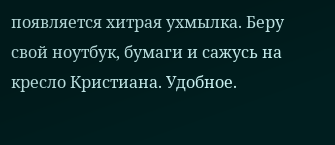появляется хитрая ухмылка. Беру свой ноутбук, бумаги и сажусь на кресло Кристиана. Удобное.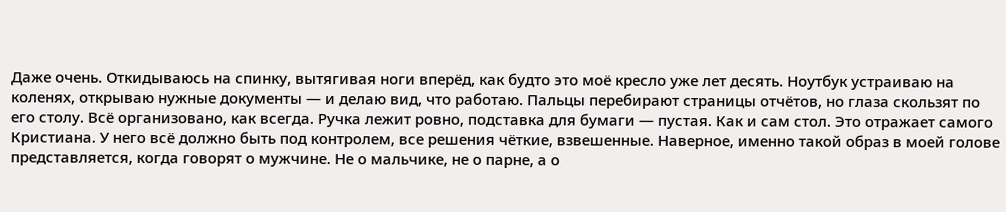Даже очень. Откидываюсь на спинку, вытягивая ноги вперёд, как будто это моё кресло уже лет десять. Ноутбук устраиваю на коленях, открываю нужные документы — и делаю вид, что работаю. Пальцы перебирают страницы отчётов, но глаза скользят по его столу. Всё организовано, как всегда. Ручка лежит ровно, подставка для бумаги — пустая. Как и сам стол. Это отражает самого Кристиана. У него всё должно быть под контролем, все решения чёткие, взвешенные. Наверное, именно такой образ в моей голове представляется, когда говорят о мужчине. Не о мальчике, не о парне, а о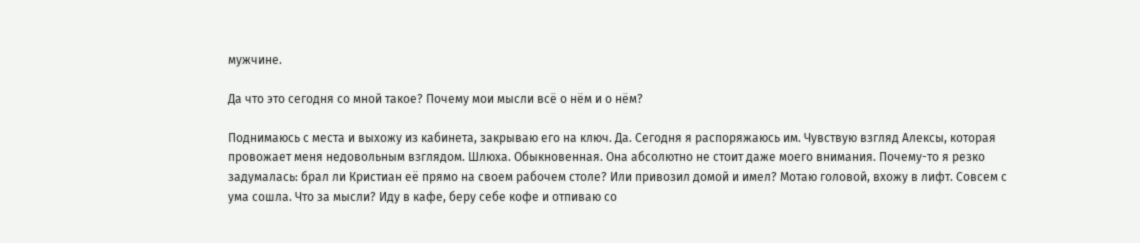мужчине.

Да что это сегодня со мной такое? Почему мои мысли всё о нём и о нём?

Поднимаюсь с места и выхожу из кабинета, закрываю его на ключ. Да. Сегодня я распоряжаюсь им. Чувствую взгляд Алексы, которая провожает меня недовольным взглядом. Шлюха. Обыкновенная. Она абсолютно не стоит даже моего внимания. Почему-то я резко задумалась: брал ли Кристиан её прямо на своем рабочем столе? Или привозил домой и имел? Мотаю головой, вхожу в лифт. Совсем с ума сошла. Что за мысли? Иду в кафе, беру себе кофе и отпиваю со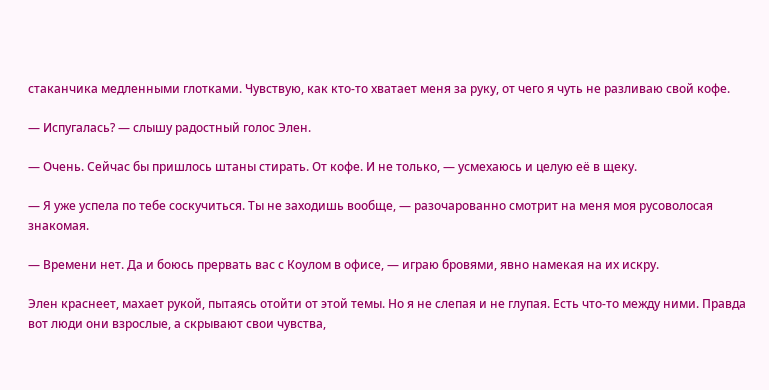стаканчика медленными глотками. Чувствую, как кто-то хватает меня за руку, от чего я чуть не разливаю свой кофе.

— Испугалась? — слышу радостный голос Элен.

— Очень. Сейчас бы пришлось штаны стирать. От кофе. И не только, — усмехаюсь и целую её в щеку.

— Я уже успела по тебе соскучиться. Ты не заходишь вообще, — разочарованно смотрит на меня моя русоволосая знакомая.

— Времени нет. Да и боюсь прервать вас с Коулом в офисе, — играю бровями, явно намекая на их искру.

Элен краснеет, махает рукой, пытаясь отойти от этой темы. Но я не слепая и не глупая. Есть что-то между ними. Правда вот люди они взрослые, а скрывают свои чувства,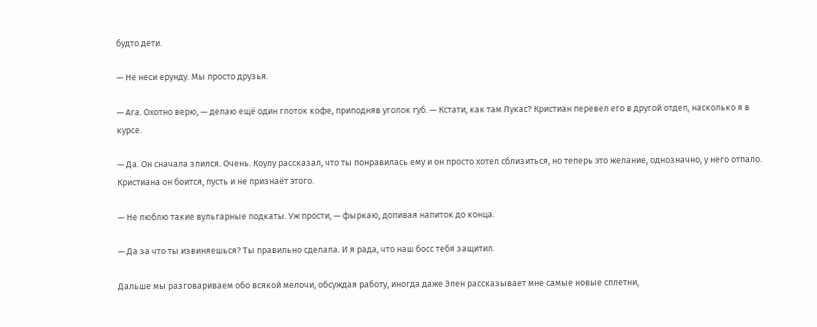будто дети.

— Не неси ерунду. Мы просто друзья.

— Ага. Охотно верю, — делаю ещё один глоток кофе, приподняв уголок губ. — Кстати, как там Лукас? Кристиан перевел его в другой отдел, насколько я в курсе.

— Да. Он сначала злился. Очень. Коулу рассказал, что ты понравилась ему и он просто хотел сблизиться, но теперь это желание, однозначно, у него отпало. Кристиана он боится, пусть и не признаёт этого.

— Не люблю такие вульгарные подкаты. Уж прости, — фыркаю, допивая напиток до конца.

— Да за что ты извиняешься? Ты правильно сделала. И я рада, что наш босс тебя защитил.

Дальше мы разговариваем обо всякой мелочи, обсуждая работу, иногда даже Элен рассказывает мне самые новые сплетни,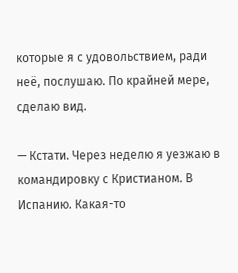которые я с удовольствием, ради неё, послушаю. По крайней мере, сделаю вид.

— Кстати. Через неделю я уезжаю в командировку с Кристианом. В Испанию. Какая-то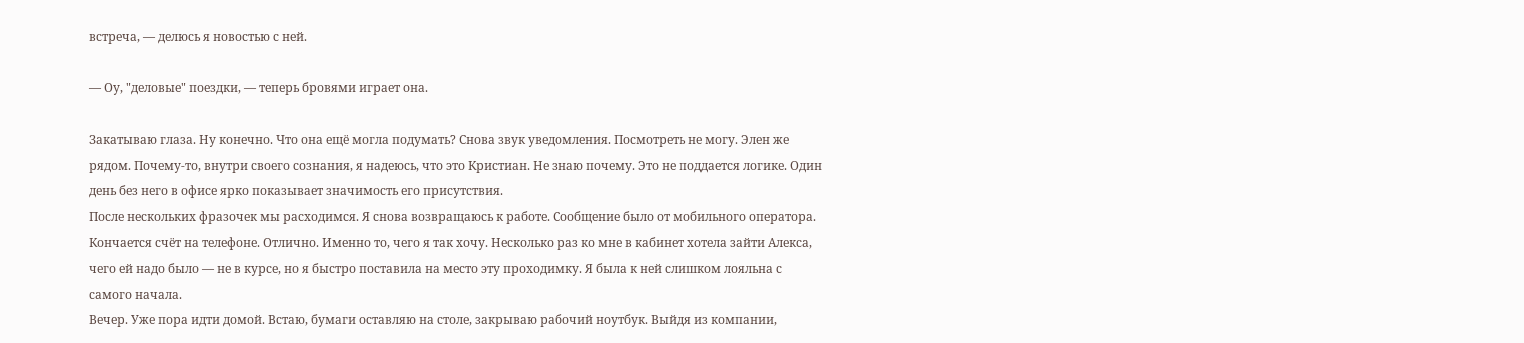встреча, — делюсь я новостью с ней.

— Оу, "деловые" поездки, — теперь бровями играет она.

Закатываю глаза. Ну конечно. Что она ещё могла подумать? Снова звук уведомления. Посмотреть не могу. Элен же рядом. Почему-то, внутри своего сознания, я надеюсь, что это Кристиан. Не знаю почему. Это не поддается логике. Один день без него в офисе ярко показывает значимость его присутствия.
После нескольких фразочек мы расходимся. Я снова возвращаюсь к работе. Сообщение было от мобильного оператора. Кончается счёт на телефоне. Отлично. Именно то, чего я так хочу. Несколько раз ко мне в кабинет хотела зайти Алекса, чего ей надо было — не в курсе, но я быстро поставила на место эту проходимку. Я была к ней слишком лояльна с самого начала.
Вечер. Уже пора идти домой. Встаю, бумаги оставляю на столе, закрываю рабочий ноутбук. Выйдя из компании,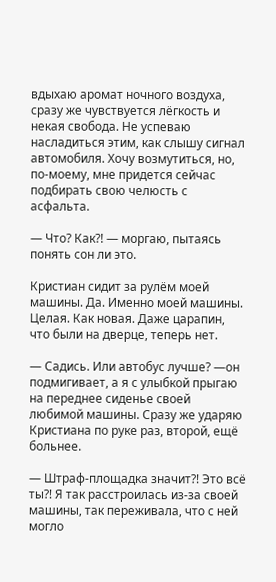вдыхаю аромат ночного воздуха, сразу же чувствуется лёгкость и некая свобода. Не успеваю насладиться этим, как слышу сигнал автомобиля. Хочу возмутиться, но, по-моему, мне придется сейчас подбирать свою челюсть с асфальта.

— Что? Как?! — моргаю, пытаясь понять сон ли это.

Кристиан сидит за рулём моей машины. Да. Именно моей машины. Целая. Как новая. Даже царапин, что были на дверце, теперь нет.

— Садись. Или автобус лучше? —он подмигивает, а я с улыбкой прыгаю на переднее сиденье своей любимой машины. Сразу же ударяю Кристиана по руке раз, второй, ещё больнее.

— Штраф-площадка значит?! Это всё ты?! Я так расстроилась из-за своей машины, так переживала, что с ней могло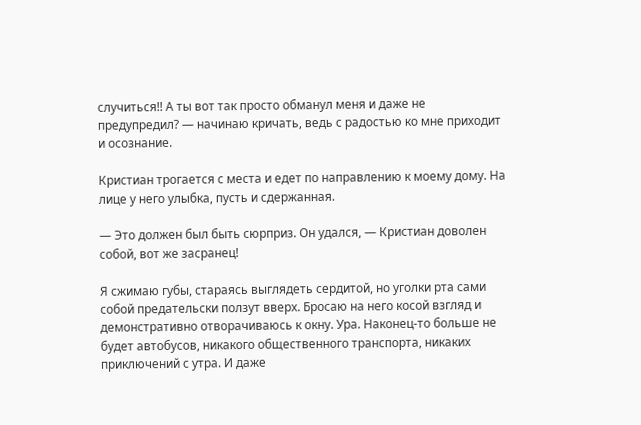случиться!! А ты вот так просто обманул меня и даже не предупредил? — начинаю кричать, ведь с радостью ко мне приходит и осознание.

Кристиан трогается с места и едет по направлению к моему дому. На лице у него улыбка, пусть и сдержанная.

— Это должен был быть сюрприз. Он удался, — Кристиан доволен собой, вот же засранец!

Я сжимаю губы, стараясь выглядеть сердитой, но уголки рта сами собой предательски ползут вверх. Бросаю на него косой взгляд и демонстративно отворачиваюсь к окну. Ура. Наконец-то больше не будет автобусов, никакого общественного транспорта, никаких приключений с утра. И даже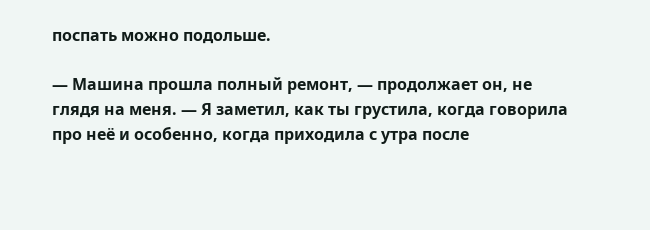поспать можно подольше.

— Машина прошла полный ремонт, — продолжает он, не глядя на меня. — Я заметил, как ты грустила, когда говорила про неё и особенно, когда приходила с утра после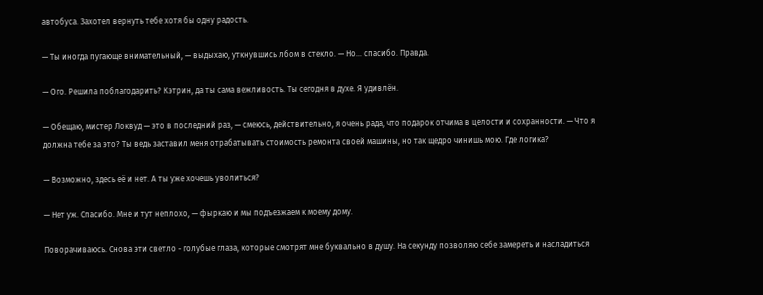автобуса. Захотел вернуть тебе хотя бы одну радость.

— Ты иногда пугающе внимательный, — выдыхаю, уткнувшись лбом в стекло. — Но... спасибо. Правда.

— Ого. Решила поблагодарить? Кэтрин, да ты сама вежливость. Ты сегодня в духе. Я удивлён.

— Обещаю, мистер Локвуд — это в последний раз, — смеюсь, действительно, я очень рада, что подарок отчима в целости и сохранности. — Что я должна тебе за это? Ты ведь заставил меня отрабатывать стоимость ремонта своей машины, но так щедро чинишь мою. Где логика?

— Возможно, здесь её и нет. А ты уже хочешь уволиться?

— Нет уж. Спасибо. Мне и тут неплохо, — фыркаю и мы подъезжаем к моему дому.

Поворачиваюсь. Снова эти светло - голубые глаза, которые смотрят мне буквально в душу. На секунду позволяю себе замереть и насладиться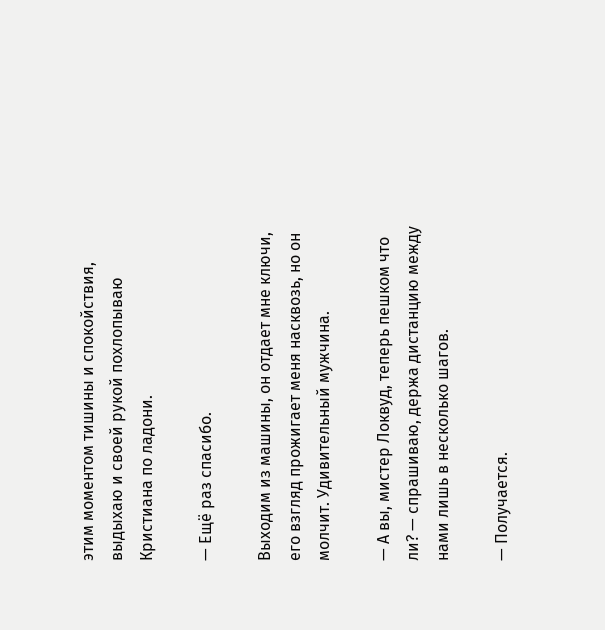этим моментом тишины и спокойствия, выдыхаю и своей рукой похлопываю Кристиана по ладони.

— Ещё раз спасибо.

Выходим из машины, он отдает мне ключи, его взгляд прожигает меня насквозь, но он молчит. Удивительный мужчина.

— А вы, мистер Локвуд, теперь пешком что ли? — спрашиваю, держа дистанцию между нами лишь в несколько шагов.

— Получается.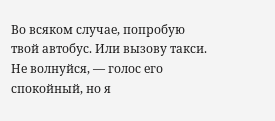Во всяком случае, попробую твой автобус. Или вызову такси. Не волнуйся, — голос его спокойный, но я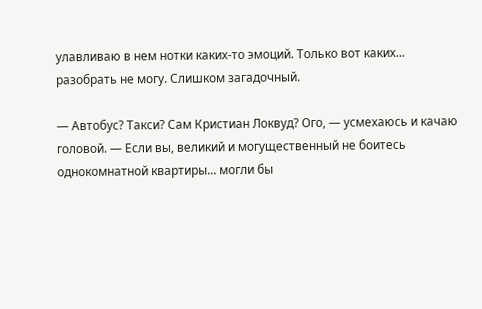улавливаю в нем нотки каких-то эмоций. Только вот каких... разобрать не могу. Слишком загадочный.

— Автобус? Такси? Сам Кристиан Локвуд? Ого, — усмехаюсь и качаю головой. — Если вы, великий и могущественный не боитесь однокомнатной квартиры... могли бы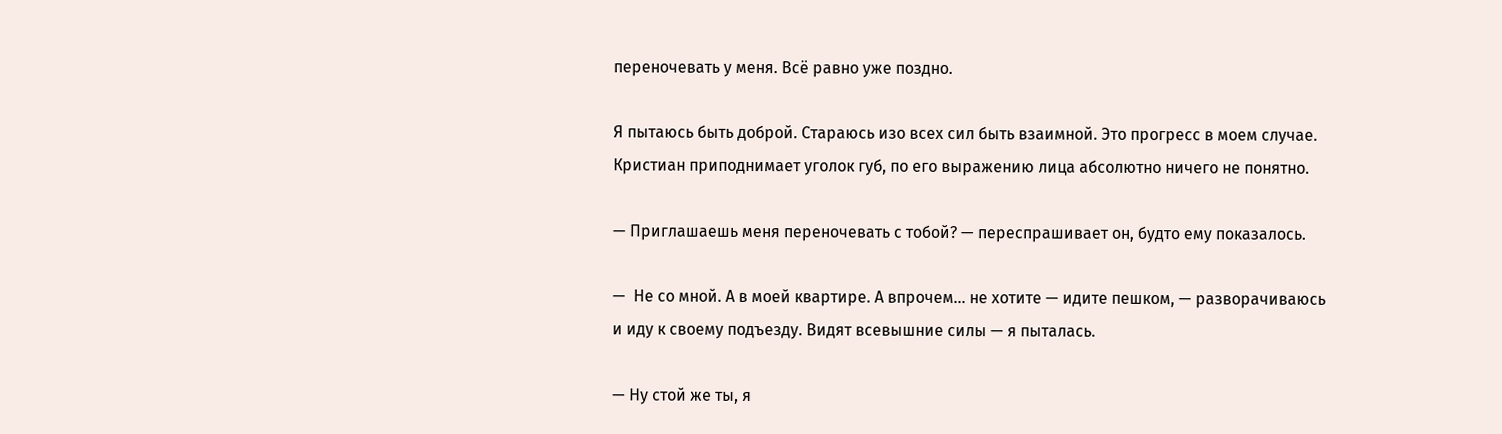переночевать у меня. Всё равно уже поздно.

Я пытаюсь быть доброй. Стараюсь изо всех сил быть взаимной. Это прогресс в моем случае. Кристиан приподнимает уголок губ, по его выражению лица абсолютно ничего не понятно.

— Приглашаешь меня переночевать с тобой? — переспрашивает он, будто ему показалось.

—  Не со мной. А в моей квартире. А впрочем... не хотите — идите пешком, — разворачиваюсь и иду к своему подъезду. Видят всевышние силы — я пыталась.

— Ну стой же ты, я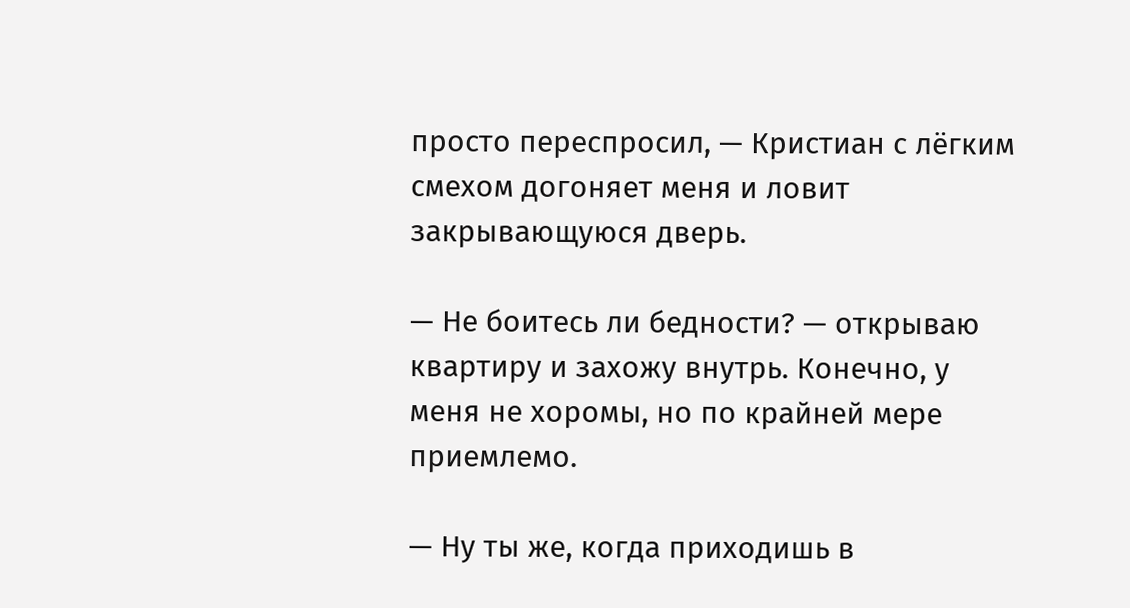просто переспросил, — Кристиан с лёгким смехом догоняет меня и ловит закрывающуюся дверь.

— Не боитесь ли бедности? — открываю квартиру и захожу внутрь. Конечно, у меня не хоромы, но по крайней мере приемлемо.

— Ну ты же, когда приходишь в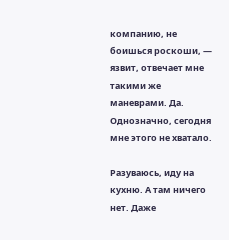компанию, не боишься роскоши, — язвит, отвечает мне такими же маневрами. Да. Однозначно, сегодня мне этого не хватало.

Разуваюсь, иду на кухню. А там ничего нет. Даже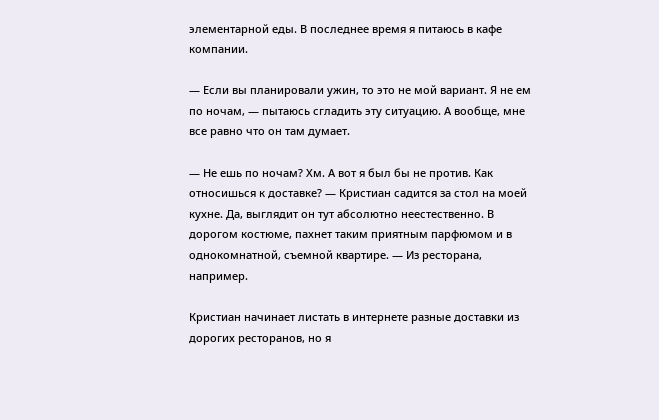элементарной еды. В последнее время я питаюсь в кафе компании.

— Если вы планировали ужин, то это не мой вариант. Я не ем по ночам, — пытаюсь сгладить эту ситуацию. А вообще, мне все равно что он там думает.

— Не ешь по ночам? Хм. А вот я был бы не против. Как относишься к доставке? — Кристиан садится за стол на моей кухне. Да, выглядит он тут абсолютно неестественно. В дорогом костюме, пахнет таким приятным парфюмом и в однокомнатной, съемной квартире. — Из ресторана, например.

Кристиан начинает листать в интернете разные доставки из дорогих ресторанов, но я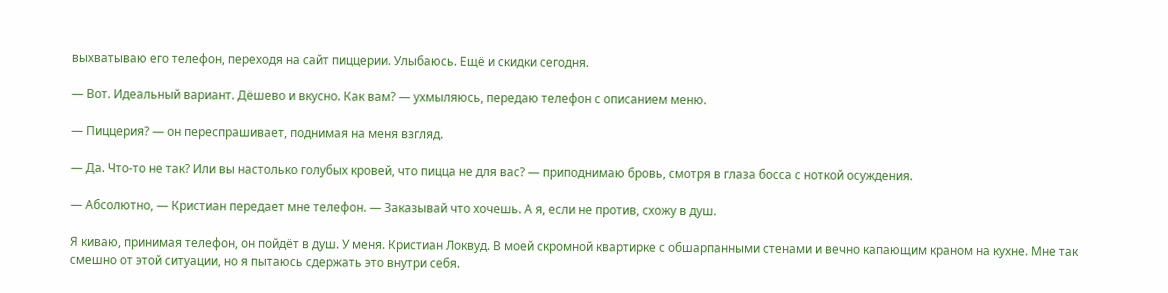выхватываю его телефон, переходя на сайт пиццерии. Улыбаюсь. Ещё и скидки сегодня.

— Вот. Идеальный вариант. Дёшево и вкусно. Как вам? — ухмыляюсь, передаю телефон с описанием меню.

— Пиццерия? — он переспрашивает, поднимая на меня взгляд.

— Да. Что-то не так? Или вы настолько голубых кровей, что пицца не для вас? — приподнимаю бровь, смотря в глаза босса с ноткой осуждения.

— Абсолютно, — Кристиан передает мне телефон. — Заказывай что хочешь. А я, если не против, схожу в душ.

Я киваю, принимая телефон, он пойдёт в душ. У меня. Кристиан Локвуд. В моей скромной квартирке с обшарпанными стенами и вечно капающим краном на кухне. Мне так смешно от этой ситуации, но я пытаюсь сдержать это внутри себя.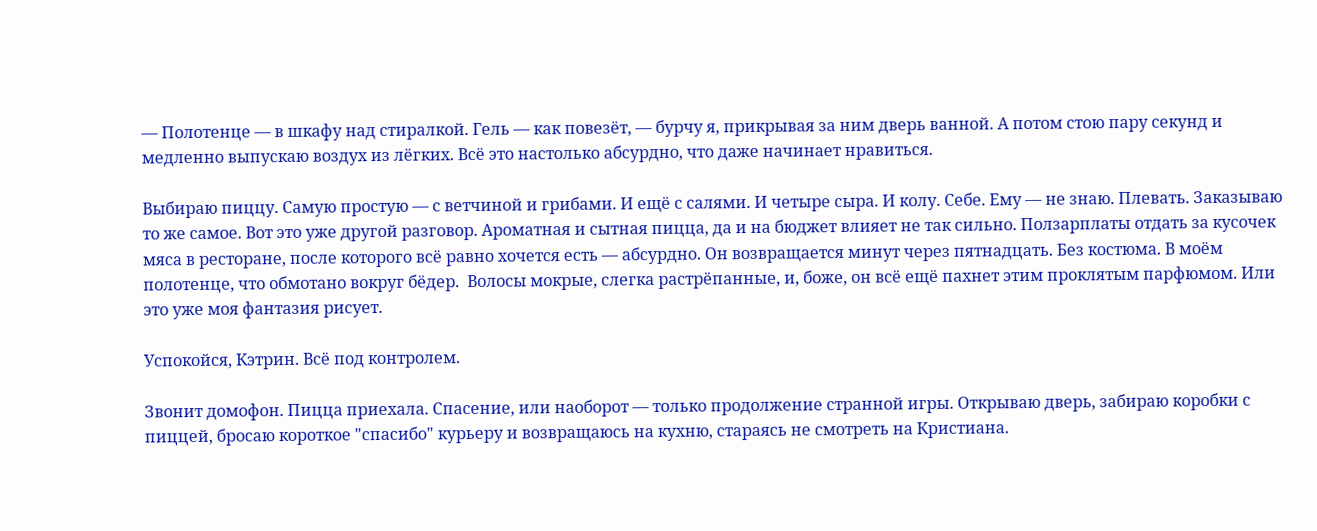— Полотенце — в шкафу над стиралкой. Гель — как повезёт, — бурчу я, прикрывая за ним дверь ванной. А потом стою пару секунд и медленно выпускаю воздух из лёгких. Всё это настолько абсурдно, что даже начинает нравиться.

Выбираю пиццу. Самую простую — с ветчиной и грибами. И ещё с салями. И четыре сыра. И колу. Себе. Ему — не знаю. Плевать. Заказываю то же самое. Вот это уже другой разговор. Ароматная и сытная пицца, да и на бюджет влияет не так сильно. Ползарплаты отдать за кусочек мяса в ресторане, после которого всё равно хочется есть — абсурдно. Он возвращается минут через пятнадцать. Без костюма. В моём полотенце, что обмотано вокруг бёдер.  Волосы мокрые, слегка растрёпанные, и, боже, он всё ещё пахнет этим проклятым парфюмом. Или это уже моя фантазия рисует.

Успокойся, Кэтрин. Всё под контролем.

Звонит домофон. Пицца приехала. Спасение, или наоборот — только продолжение странной игры. Открываю дверь, забираю коробки с пиццей, бросаю короткое "спасибо" курьеру и возвращаюсь на кухню, стараясь не смотреть на Кристиана.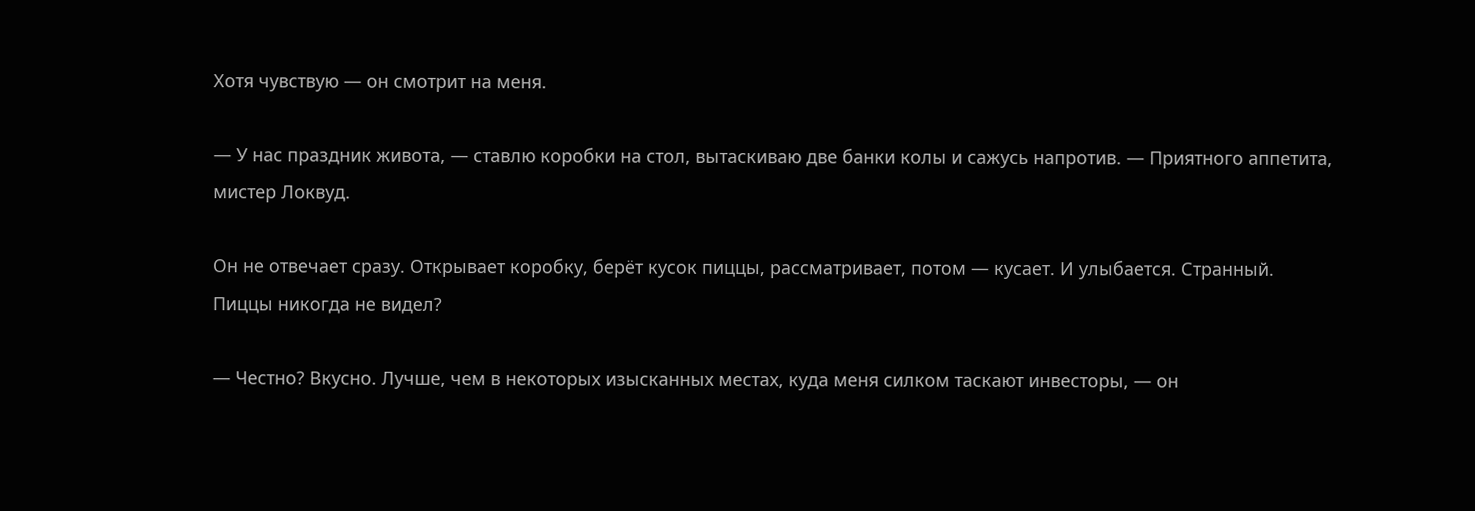Хотя чувствую — он смотрит на меня.

— У нас праздник живота, — ставлю коробки на стол, вытаскиваю две банки колы и сажусь напротив. — Приятного аппетита, мистер Локвуд.

Он не отвечает сразу. Открывает коробку, берёт кусок пиццы, рассматривает, потом — кусает. И улыбается. Странный. Пиццы никогда не видел?

— Честно? Вкусно. Лучше, чем в некоторых изысканных местах, куда меня силком таскают инвесторы, — он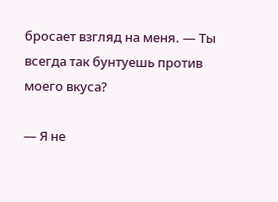бросает взгляд на меня. — Ты всегда так бунтуешь против моего вкуса?

— Я не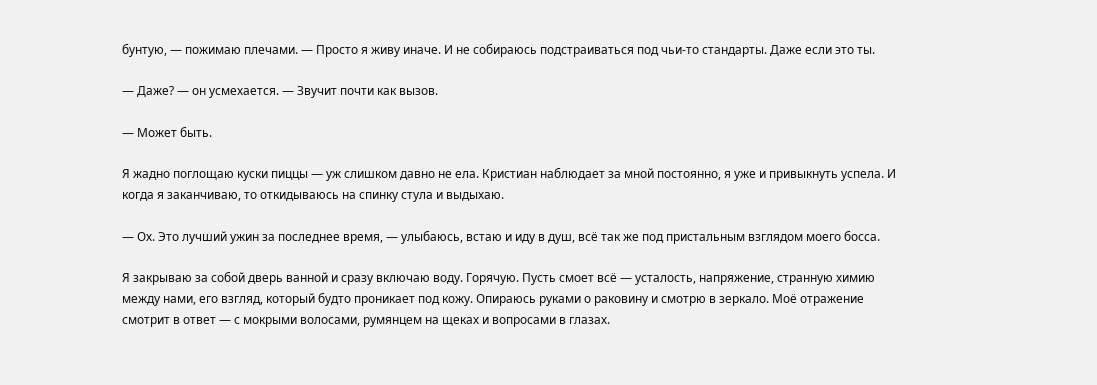бунтую, — пожимаю плечами. — Просто я живу иначе. И не собираюсь подстраиваться под чьи-то стандарты. Даже если это ты.

— Даже? — он усмехается. — Звучит почти как вызов.

— Может быть.

Я жадно поглощаю куски пиццы — уж слишком давно не ела. Кристиан наблюдает за мной постоянно, я уже и привыкнуть успела. И когда я заканчиваю, то откидываюсь на спинку стула и выдыхаю.

— Ох. Это лучший ужин за последнее время, — улыбаюсь, встаю и иду в душ, всё так же под пристальным взглядом моего босса.

Я закрываю за собой дверь ванной и сразу включаю воду. Горячую. Пусть смоет всё — усталость, напряжение, странную химию между нами, его взгляд, который будто проникает под кожу. Опираюсь руками о раковину и смотрю в зеркало. Моё отражение смотрит в ответ — с мокрыми волосами, румянцем на щеках и вопросами в глазах.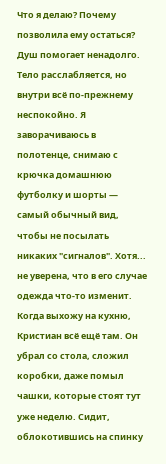Что я делаю? Почему позволила ему остаться? Душ помогает ненадолго. Тело расслабляется, но внутри всё по-прежнему неспокойно. Я заворачиваюсь в полотенце, снимаю с крючка домашнюю футболку и шорты — самый обычный вид, чтобы не посылать никаких "сигналов". Хотя... не уверена, что в его случае одежда что-то изменит. Когда выхожу на кухню, Кристиан всё ещё там. Он убрал со стола, сложил коробки, даже помыл чашки, которые стоят тут уже неделю. Сидит, облокотившись на спинку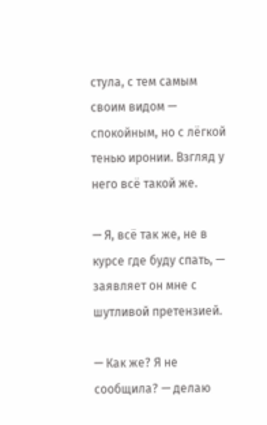стула, с тем самым своим видом — спокойным, но с лёгкой тенью иронии. Взгляд у него всё такой же.

— Я, всё так же, не в курсе где буду спать, — заявляет он мне с шутливой претензией.

— Как же? Я не сообщила? — делаю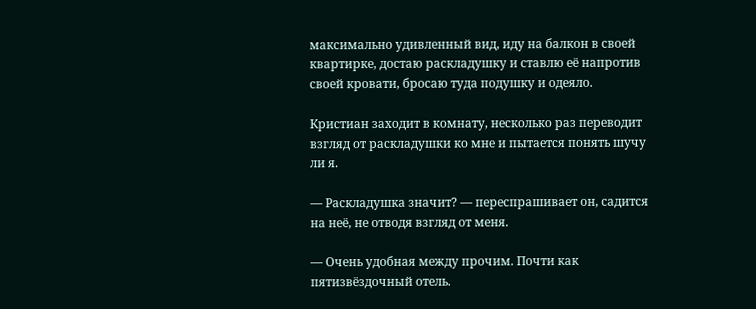максимально удивленный вид, иду на балкон в своей квартирке, достаю раскладушку и ставлю её напротив своей кровати, бросаю туда подушку и одеяло.

Кристиан заходит в комнату, несколько раз переводит взгляд от раскладушки ко мне и пытается понять шучу ли я.

— Раскладушка значит? — переспрашивает он, садится на неё, не отводя взгляд от меня.

— Очень удобная между прочим. Почти как пятизвёздочный отель.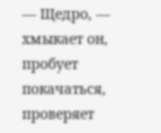— Щедро, — хмыкает он, пробует покачаться, проверяет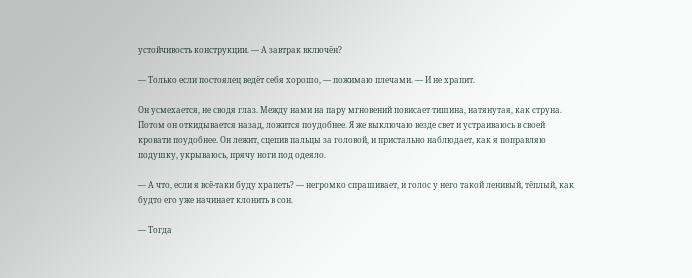устойчивость конструкции. — А завтрак включён?

— Только если постоялец ведёт себя хорошо, — пожимаю плечами. — И не храпит.

Он усмехается, не сводя глаз. Между нами на пару мгновений повисает тишина, натянутая, как струна. Потом он откидывается назад, ложится поудобнее. Я же выключаю везде свет и устраиваюсь в своей кровати поудобнее. Он лежит, сцепив пальцы за головой, и пристально наблюдает, как я поправляю подушку, укрываюсь, прячу ноги под одеяло.

— А что, если я всё-таки буду храпеть? — негромко спрашивает, и голос у него такой ленивый, тёплый, как будто его уже начинает клонить в сон.

— Тогда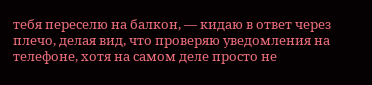тебя переселю на балкон, — кидаю в ответ через плечо, делая вид, что проверяю уведомления на телефоне, хотя на самом деле просто не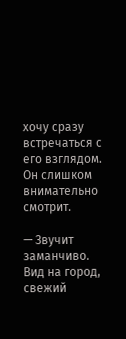хочу сразу встречаться с его взглядом. Он слишком внимательно смотрит.

— Звучит заманчиво. Вид на город, свежий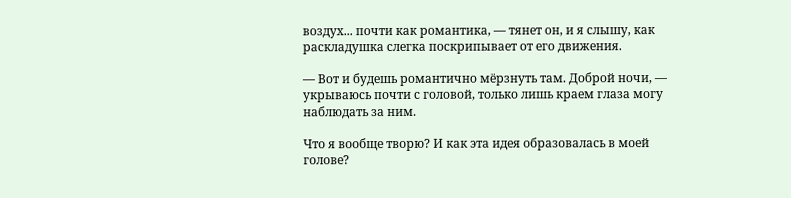воздух... почти как романтика, — тянет он, и я слышу, как раскладушка слегка поскрипывает от его движения.

— Вот и будешь романтично мёрзнуть там. Доброй ночи, — укрываюсь почти с головой, только лишь краем глаза могу наблюдать за ним.

Что я вообще творю? И как эта идея образовалась в моей голове?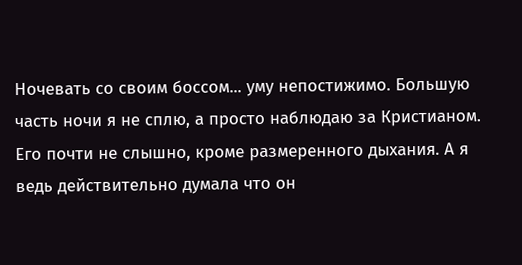Ночевать со своим боссом... уму непостижимо. Большую часть ночи я не сплю, а просто наблюдаю за Кристианом. Его почти не слышно, кроме размеренного дыхания. А я ведь действительно думала что он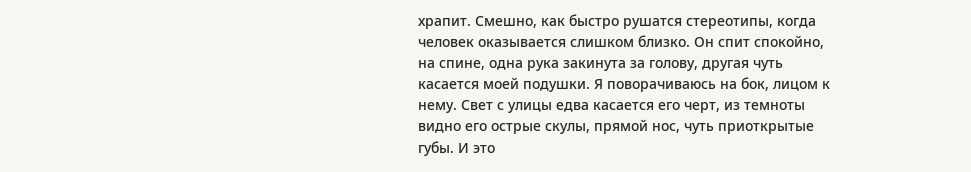храпит. Смешно, как быстро рушатся стереотипы, когда человек оказывается слишком близко. Он спит спокойно, на спине, одна рука закинута за голову, другая чуть касается моей подушки. Я поворачиваюсь на бок, лицом к нему. Свет с улицы едва касается его черт, из темноты видно его острые скулы, прямой нос, чуть приоткрытые губы. И это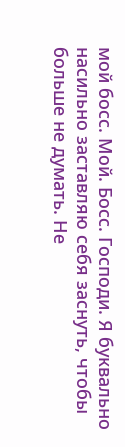мой босс. Мой. Босс. Господи. Я буквально насильно заставляю себя заснуть, чтобы больше не думать. Не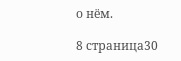о нём.

8 страница30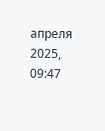апреля 2025, 09:47